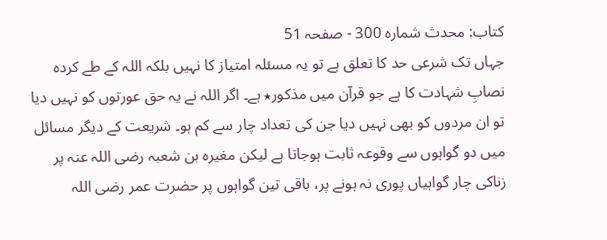کتاب: محدث شمارہ 300 - صفحہ 51
جہاں تک شرعی حد کا تعلق ہے تو یہ مسئلہ امتیاز کا نہیں بلکہ اللہ کے طے کردہ نصابِ شہادت کا ہے جو قرآن میں مذکور٭ ہے۔ اگر اللہ نے یہ حق عورتوں کو نہیں دیا تو ان مردوں کو بھی نہیں دیا جن کی تعداد چار سے کم ہو۔ شریعت کے دیگر مسائل میں دو گواہوں سے وقوعہ ثابت ہوجاتا ہے لیکن مغیرہ بن شعبہ رضی اللہ عنہ پر زناکی چار گواہیاں پوری نہ ہونے پر، باقی تین گواہوں پر حضرت عمر رضی اللہ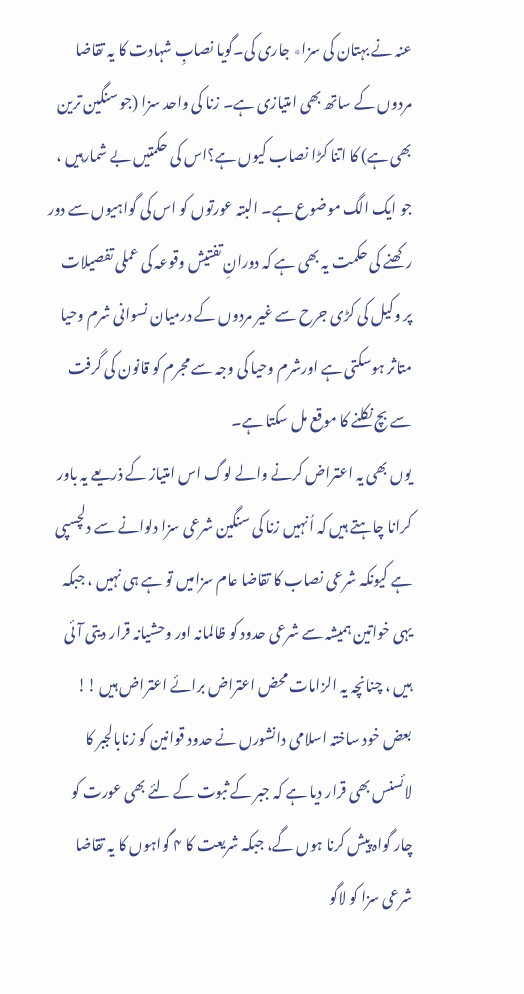عنہ نے بہتان کی سزا٭ جاری کی۔گویا نصابِ شہادت کا یہ تقاضا مردوں کے ساتھ بھی امتیازی ہے۔ زنا کی واحد سزا (جو سنگین ترین بھی ہے) کا اتنا کڑا نصاب کیوں ہے؟اس کی حکمتیں بے شمارہیں ، جو ایک الگ موضوع ہے۔ البتہ عورتوں کو اس کی گواہیوں سے دور رکھنے کی حکمت یہ بھی ہے کہ دورانِ تفتیش وقوعہ کی عملی تفصیلات پر وکیل کی کڑی جرح سے غیر مردوں کے درمیان نسوانی شرم وحیا متاثر ہوسکتی ہے اورشرم وحیا کی وجہ سے مجرم کو قانون کی گرفت سے بچ نکلنے کا موقع مل سکتا ہے۔
یوں بھی یہ اعتراض کرنے والے لوگ اس امتیاز کے ذریعے یہ باور کرانا چاہتے ہیں کہ اُنہیں زنا کی سنگین شرعی سزا دلوانے سے دلچسپی ہے کیونکہ شرعی نصاب کا تقاضا عام سزامیں تو ہے ہی نہیں ، جبکہ یہی خواتین ہمیشہ سے شرعی حدود کو ظالمانہ اور وحشیانہ قرار دیتی آئی ہیں ، چنانچہ یہ الزامات محض اعتراض برائے اعتراض ہیں !!
بعض خود ساختہ اسلامی دانشورں نے حدود قوانین کو زنابالجبر کا لائسنس بھی قرار دیا ہے کہ جبر کے ثبوت کے لئے بھی عورت کو چار گواہ پیش کرنا ہوں گے، جبکہ شریعت کا ۴ گواہوں کا یہ تقاضا شرعی سزا کو لاگو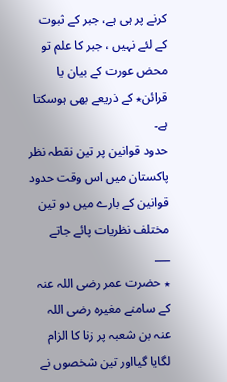کرنے پر ہی ہے، جبر کے ثبوت کے لئے نہیں ، جبر کا علم تو محض عورت کے بیان یا قرائن٭ کے ذریعے بھی ہوسکتا ہے۔
حدود قوانین پر تین نقطہ نظر
پاکستان میں اس وقت حدود قوانین کے بارے میں دو تین مختلف نظریات پائے جاتے
___
٭ حضرت عمر رضی اللہ عنہ کے سامنے مغیرہ رضی اللہ عنہ بن شعبہ پر زنا کا الزام لگایا گیااور تین شخصوں نے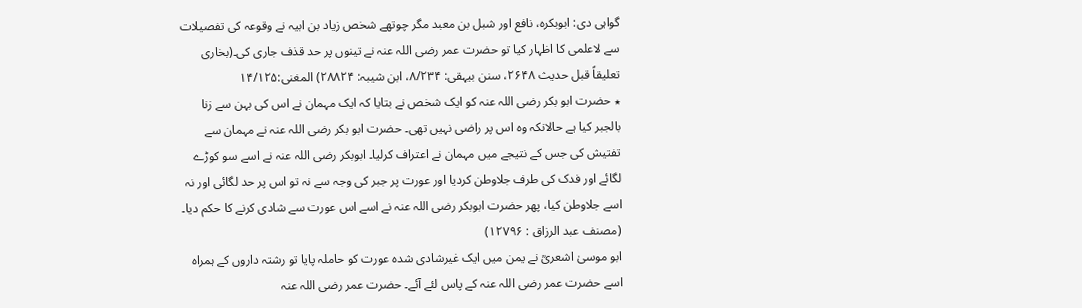گواہی دی: ابوبکرہ، نافع اور شبل بن معبد مگر چوتھے شخص زیاد بن ابیہ نے وقوعہ کی تفصیلات سے لاعلمی کا اظہار کیا تو حضرت عمر رضی اللہ عنہ نے تینوں پر حد قذف جاری کی۔(بخاری تعلیقاً قبل حدیث ۲۶۴۸، سنن بیہقی: ۸/۲۳۴، ابن شیبہ: ۲۸۸۲۴) المغنی:۱۴/۱۲۵
٭ حضرت ابو بکر رضی اللہ عنہ کو ایک شخص نے بتایا کہ ایک مہمان نے اس کی بہن سے زنا بالجبر کیا ہے حالانکہ وہ اس پر راضی نہیں تھی۔ حضرت ابو بکر رضی اللہ عنہ نے مہمان سے تفتیش کی جس کے نتیجے میں مہمان نے اعتراف کرلیا۔ ابوبکر رضی اللہ عنہ نے اسے سو کوڑے لگائے اور فدک کی طرف جلاوطن کردیا اور عورت پر جبر کی وجہ سے نہ تو اس پر حد لگائی اور نہ اسے جلاوطن کیا، پھر حضرت ابوبکر رضی اللہ عنہ نے اسے اس عورت سے شادی کرنے کا حکم دیا۔ (مصنف عبد الرزاق : ۱۲۷۹۶)
ابو موسیٰ اشعریؒ نے یمن میں ایک غیرشادی شدہ عورت کو حاملہ پایا تو رشتہ داروں کے ہمراہ اسے حضرت عمر رضی اللہ عنہ کے پاس لئے آئے۔ حضرت عمر رضی اللہ عنہ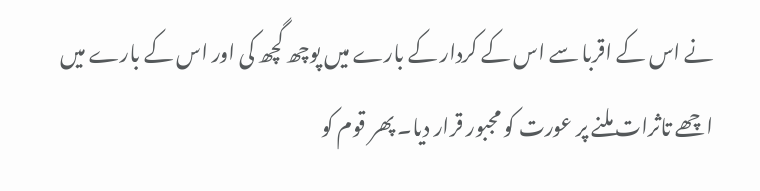نے اس کے اقربا سے اس کے کردار کے بارے میں پوچھ گچھ کی اور اس کے بارے میں اچھے تاثرات ملنے پر عورت کو مجبور قرار دیا۔ پھر قوم کو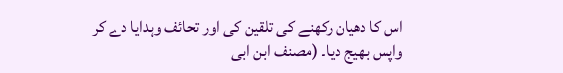اس کا دھیان رکھنے کی تلقین کی اور تحائف وہدایا دے کر واپس بھیج دیا۔ (مصنف ابن ابی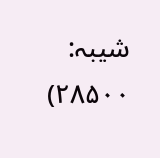شیبہ: ۲۸۵۰۰)